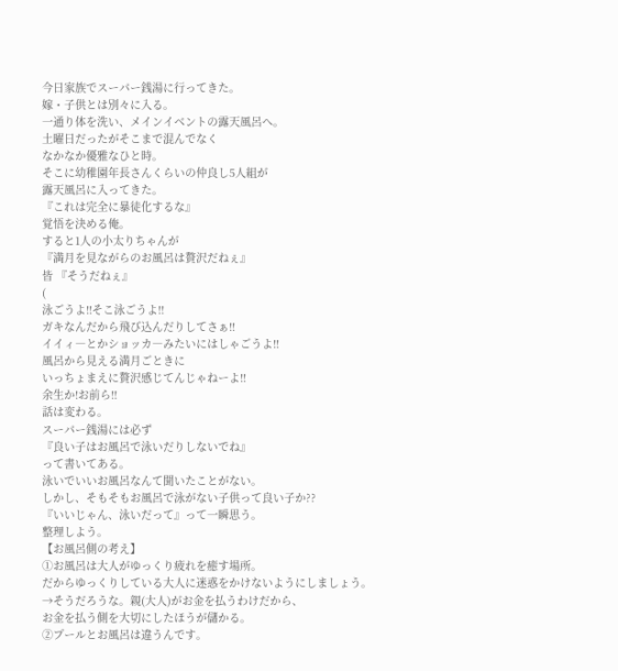今日家族でスーパー銭湯に行ってきた。
嫁・子供とは別々に入る。
一通り体を洗い、メインイベントの露天風呂へ。
土曜日だったがそこまで混んでなく
なかなか優雅なひと時。
そこに幼稚園年長さんくらいの仲良し5人組が
露天風呂に入ってきた。
『これは完全に暴徒化するな』
覚悟を決める俺。
すると1人の小太りちゃんが
『満月を見ながらのお風呂は贅沢だねぇ』
皆 『そうだねぇ』
(
泳ごうよ!!そこ泳ごうよ!!
ガキなんだから飛び込んだりしてさぁ!!
イイィ―とかショッカ―みたいにはしゃごうよ!!
風呂から見える満月ごときに
いっちょまえに贅沢感じてんじゃねーよ!!
余生か!お前ら!!
話は変わる。
スーパー銭湯には必ず
『良い子はお風呂で泳いだりしないでね』
って書いてある。
泳いでいいお風呂なんて聞いたことがない。
しかし、そもそもお風呂で泳がない子供って良い子か??
『いいじゃん、泳いだって』って一瞬思う。
整理しよう。
【お風呂側の考え】
①お風呂は大人がゆっくり疲れを癒す場所。
だからゆっくりしている大人に迷惑をかけないようにしましょう。
→そうだろうな。親(大人)がお金を払うわけだから、
お金を払う側を大切にしたほうが儲かる。
②プールとお風呂は違うんです。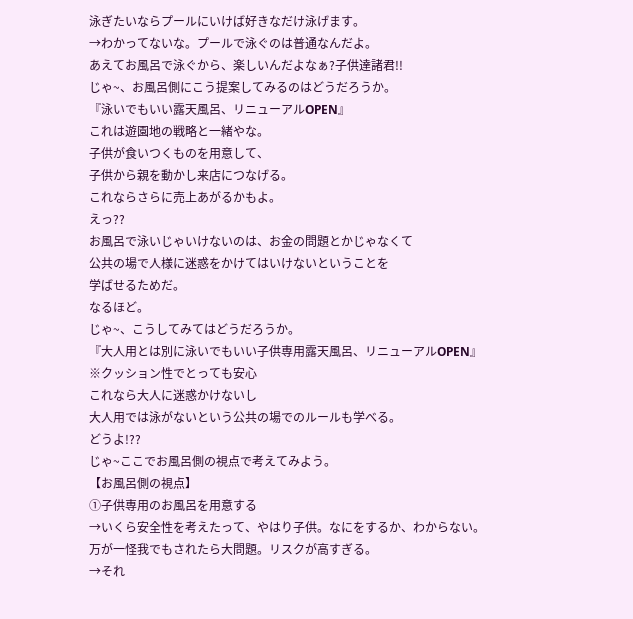泳ぎたいならプールにいけば好きなだけ泳げます。
→わかってないな。プールで泳ぐのは普通なんだよ。
あえてお風呂で泳ぐから、楽しいんだよなぁ?子供達諸君!!
じゃ~、お風呂側にこう提案してみるのはどうだろうか。
『泳いでもいい露天風呂、リニューアルOPEN』
これは遊園地の戦略と一緒やな。
子供が食いつくものを用意して、
子供から親を動かし来店につなげる。
これならさらに売上あがるかもよ。
えっ??
お風呂で泳いじゃいけないのは、お金の問題とかじゃなくて
公共の場で人様に迷惑をかけてはいけないということを
学ばせるためだ。
なるほど。
じゃ~、こうしてみてはどうだろうか。
『大人用とは別に泳いでもいい子供専用露天風呂、リニューアルOPEN』
※クッション性でとっても安心
これなら大人に迷惑かけないし
大人用では泳がないという公共の場でのルールも学べる。
どうよ!??
じゃ~ここでお風呂側の視点で考えてみよう。
【お風呂側の視点】
①子供専用のお風呂を用意する
→いくら安全性を考えたって、やはり子供。なにをするか、わからない。
万が一怪我でもされたら大問題。リスクが高すぎる。
→それ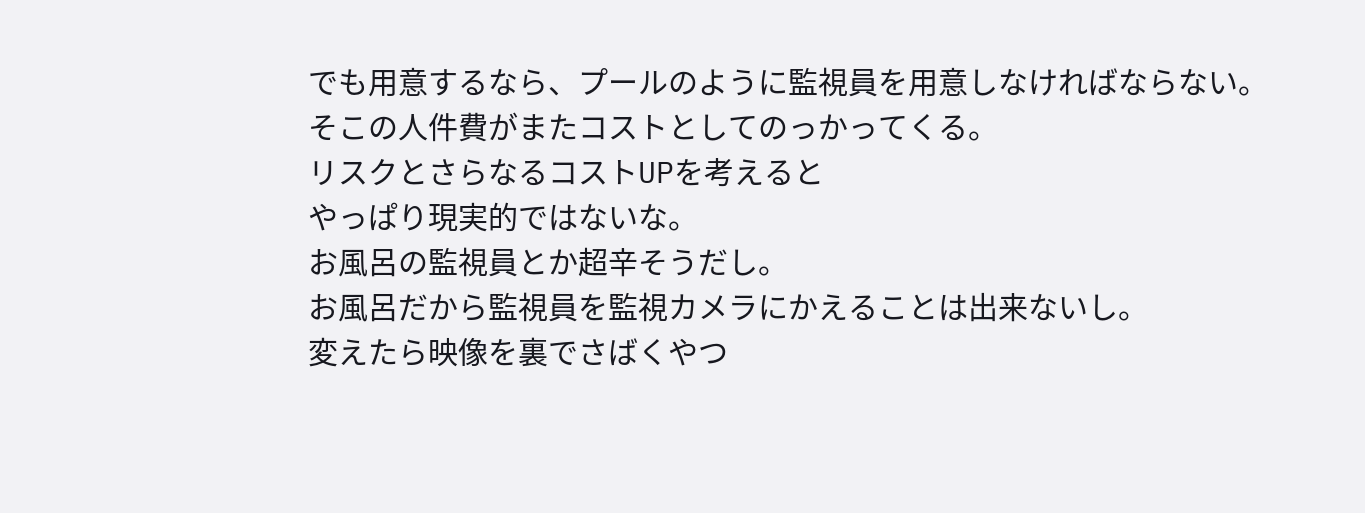でも用意するなら、プールのように監視員を用意しなければならない。
そこの人件費がまたコストとしてのっかってくる。
リスクとさらなるコストUPを考えると
やっぱり現実的ではないな。
お風呂の監視員とか超辛そうだし。
お風呂だから監視員を監視カメラにかえることは出来ないし。
変えたら映像を裏でさばくやつ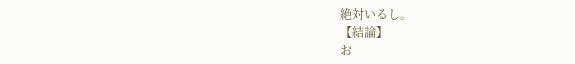絶対いるし。
【結論】
お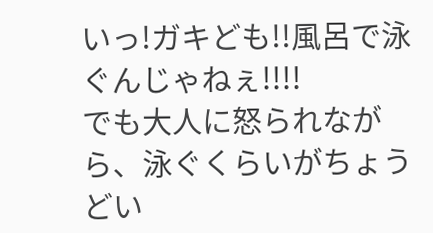いっ!ガキども!!風呂で泳ぐんじゃねぇ!!!!
でも大人に怒られながら、泳ぐくらいがちょうどい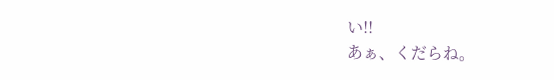い!!
あぁ、くだらね。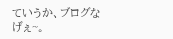ていうか、ブログなげぇ~。